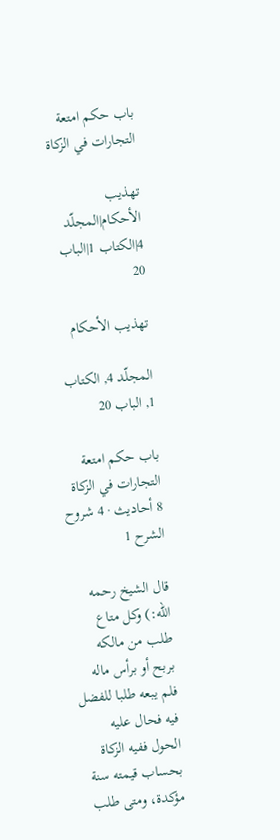باب حكم امتعة التجارات في الزكاة

تهذيب الأحكام|المجلّد 4|الكتاب 1|الباب 20

تهذيب الأحكام

المجلّد 4, الكتاب 1, الباب 20

باب حكم امتعة التجارات في الزكاة
8 أحاديث · 4 شروح
الشرح 1

قال الشيخ رحمه الله:) وكل متاع طلب من مالكه بربح أو برأس ماله فلم يبعه طلبا للفضل فيه فحال عليه الحول ففيه الزكاة بحساب قيمته سنة مؤكدة، ومتى طلب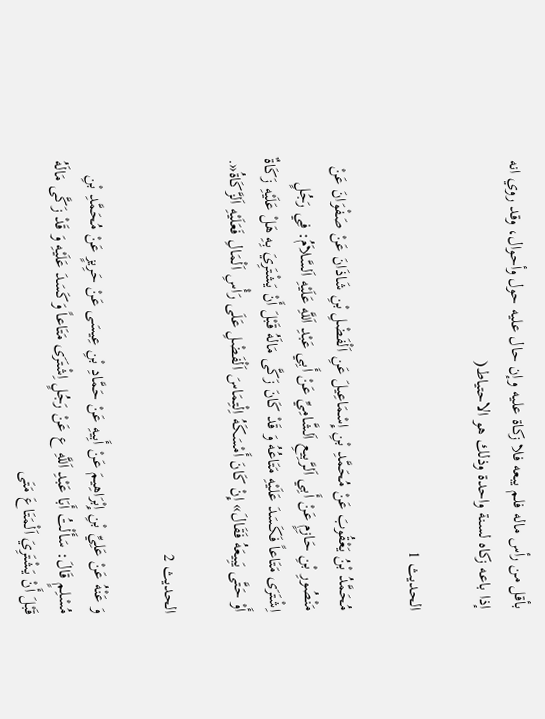بأقل من رأس ماله فلم يبعه فلا زكاة عليه وإن حال عليه حول وأحوال، وقد روي انه إذا باعه زكاه لسنة واحدة وذلك هو الاحتياط(

الحديث 1

مُحَمَّدُ بْنُ يَعْقُوبَ عَنْ مُحَمَّدِ بْنِ إِسْمَاعِيلَ عَنِ اَلْفَضْلِ بْنِ شَاذَانَ عَنْ صَفْوَانَ عَنْ مَنْصُورِ بْنِ حَازِمٍ عَنْ أَبِي اَلرَّبِيعِ اَلشَّامِيِّ عَنْ أَبِي عَبْدِ اَللَّهِ عَلَيْهِ اَلسَّلاَمُ: فِي رَجُلٍ اِشْتَرَى مَتَاعاً فَكَسَدَ عَلَيْهِ مَتَاعُهُ وَ قَدْ كَانَ زَكَّى مَالَهُ قَبْلَ أَنْ يَشْتَرِيَ بِهِ هَلْ عَلَيْهِ زَكَاةٌ أَوْ حَتَّى يَبِيعَهُ فَقَالَ» إِنْ كَانَ أَمْسَكَهُ اِلْتِمَاسَ اَلْفَضْلِ عَلَى رَأْسِ اَلْمَالِ فَعَلَيْهِ اَلزَّكَاةُ«.

الحديث 2

وَ عَنْهُ عَنْ عَلِيِّ بْنِ إِبْرَاهِيمَ عَنْ أَبِيهِ عَنْ حَمَّادِ بْنِ عِيسَى عَنْ حَرِيزٍ عَنْ مُحَمَّدِ بْنِ مُسْلِمٍ قَالَ: سَأَلْتُ أَبَا عَبْدِ اَللَّهِ ع عَنْ رَجُلٍ اِشْتَرَى مَتَاعاً وَكَسَدَ عَلَيْهِ وَ قَدْ زَكَّى مَالَهُ قَبْلَ أَنْ يَشْتَرِيَ اَلْمَتَاعَ مَتَى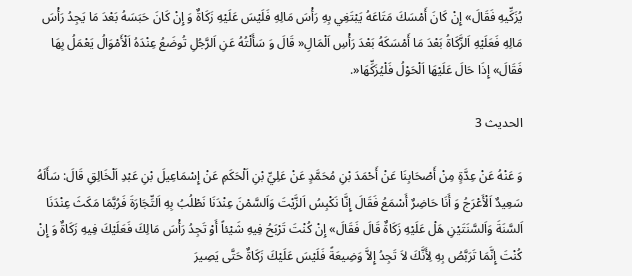يُزَكِّيهِ فَقَالَ» إِنْ كَانَ أَمْسَكَ مَتَاعَهُ يَبْتَغِي بِهِ رَأْسَ مَالِهِ فَلَيْسَ عَلَيْهِ زَكَاةٌ وَ إِنْ كَانَ حَبَسَهُ بَعْدَ مَا يَجِدُ رَأْسَ مَالِهِ فَعَلَيْهِ اَلزَّكَاةُ بَعْدَ مَا أَمْسَكَهُ بَعْدَ رَأْسِ اَلْمَالِ« قَالَ وَ سَأَلْتُهُ عَنِ اَلرَّجُلِ تُوضَعُ عِنْدَهُ اَلْأَمْوَالُ يَعْمَلُ بِهَا فَقَالَ» إِذَا حَالَ عَلَيْهَا اَلْحَوْلُ فَلْيُزَكِّهَا«.

الحديث 3

وَ عَنْهُ عَنْ عِدَّةٍ مِنْ أَصْحَابِنَا عَنْ أَحْمَدَ بْنِ مُحَمَّدٍ عَنْ عَلِيِّ بْنِ اَلْحَكَمِ عَنْ إِسْمَاعِيلَ بْنِ عَبْدِ اَلْخَالِقِ قَالَ: سَأَلَهُ سَعِيدٌ اَلْأَعْرَجُ وَ أَنَا حَاضِرٌ أَسْمَعُ فَقَالَ إِنَّا نَكْبِسُ اَلزَّيْتَ وَاَلسَّمْنَ عِنْدَنَا نَطْلُبُ بِهِ اَلتِّجَارَةَ فَرُبَّمَا مَكَثَ عِنْدَنَا اَلسَّنَةَ وَاَلسَّنَتَيْنِ هَلْ عَلَيْهِ زَكَاةٌ قَالَ فَقَالَ» إِنْ كُنْتَ تَرْبَحُ فِيهِ شَيْئاً أَوْ تَجِدُ رَأْسَ مَالِكَ فَعَلَيْكَ فِيهِ زَكَاةٌ وَ إِنْ كُنْتَ إِنَّمَا تَرَبَّصُ بِهِ لِأَنَّكَ لاَ تَجِدُ إِلاَّ وَضِيعَةً فَلَيْسَ عَلَيْكَ زَكَاةٌ حَتَّى يَصِيرَ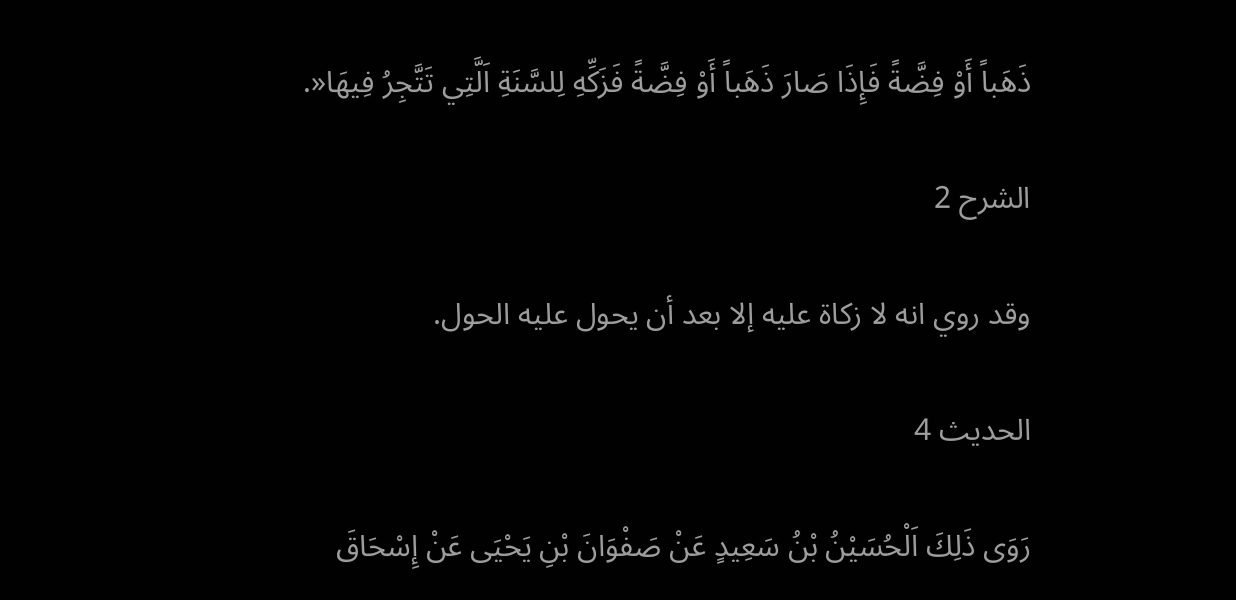ذَهَباً أَوْ فِضَّةً فَإِذَا صَارَ ذَهَباً أَوْ فِضَّةً فَزَكِّهِ لِلسَّنَةِ اَلَّتِي تَتَّجِرُ فِيهَا«.

الشرح 2

وقد روي انه لا زكاة عليه إلا بعد أن يحول عليه الحول.

الحديث 4

رَوَى ذَلِكَ اَلْحُسَيْنُ بْنُ سَعِيدٍ عَنْ صَفْوَانَ بْنِ يَحْيَى عَنْ إِسْحَاقَ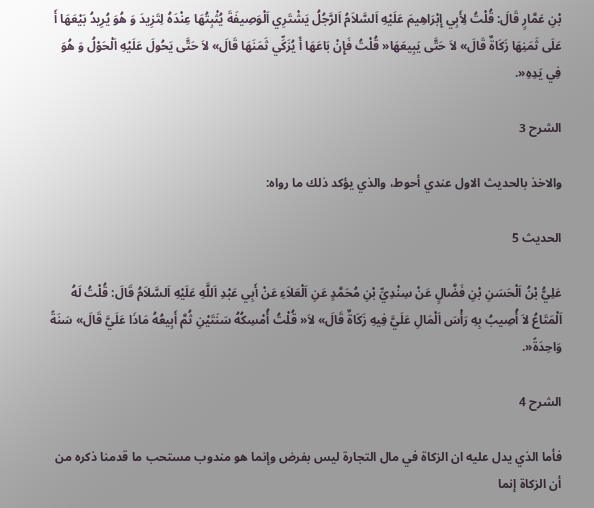بْنِ عَمَّارٍ قَالَ: قُلْتُ لِأَبِي إِبْرَاهِيمَ عَلَيْهِ اَلسَّلاَمُ اَلرَّجُلُ يَشْتَرِي اَلْوَصِيفَةَ يُثْبِتُهَا عِنْدَهُ لِتَزِيدَ وَ هُوَ يُرِيدُ بَيْعَهَا أَ عَلَى ثَمَنِهَا زَكَاةٌ قَالَ» لاَ حَتَّى يَبِيعَهَا« قُلْتُ فَإِنْ بَاعَهَا أَ يُزَكِّي ثَمَنَهَا قَالَ» لاَ حَتَّى يَحُولَ عَلَيْهِ اَلْحَوْلُ وَ هُوَ فِي يَدِهِ«.

الشرح 3

والاخذ بالحديث الاول عندي أحوط، والذي يؤكد ذلك ما رواه:

الحديث 5

عَلِيُّ بْنُ اَلْحَسَنِ بْنِ فَضَّالٍ عَنْ سِنْدِيِّ بْنِ مُحَمَّدٍ عَنِ اَلْعَلاَءِ عَنْ أَبِي عَبْدِ اَللَّهِ عَلَيْهِ اَلسَّلاَمُ قَالَ: قُلْتُ لَهُ اَلْمَتَاعُ لاَ أُصِيبُ بِهِ رَأْسَ اَلْمَالِ عَلَيَّ فِيهِ زَكَاةٌ قَالَ» لاَ« قُلْتُ أُمْسِكُهُ سَنَتَيْنِ ثُمَّ أَبِيعُهُ مَاذَا عَلَيَّ قَالَ» سَنَةً وَاحِدَةً«.

الشرح 4

فأما الذي يدل عليه ان الزكاة في مال التجارة ليس بفرض وإنما هو مندوب مستحب ما قدمنا ذكره من أن الزكاة إنما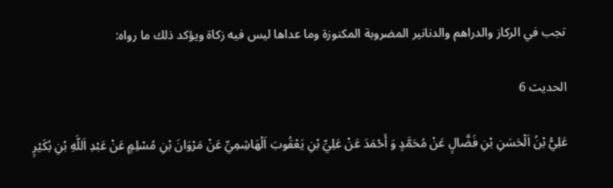تجب في الركاز والدراهم والدنانير المضروبة المكنوزة وما عداها ليس فيه زكاة ويؤكد ذلك ما رواه:

الحديث 6

عَلِيُّ بْنُ اَلْحَسَنِ بْنِ فَضَّالٍ عَنْ مُحَمَّدٍ وَ أَحْمَدَ عَنْ عَلِيِّ بْنِ يَعْقُوبَ اَلْهَاشِمِيِّ عَنْ مَرْوَانَ بْنِ مُسْلِمٍ عَنْ عَبْدِ اَللَّهِ بْنِ بُكَيْرٍ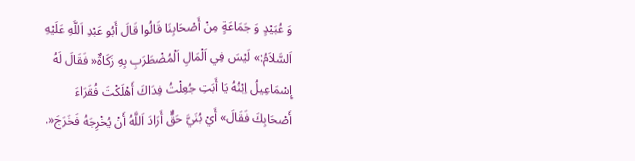وَ عُبَيْدٍ وَ جَمَاعَةٍ مِنْ أَصْحَابِنَا قَالُوا قَالَ أَبُو عَبْدِ اَللَّهِ عَلَيْهِ اَلسَّلاَمُ:» لَيْسَ فِي اَلْمَالِ اَلْمُضْطَرَبِ بِهِ زَكَاةٌ« فَقَالَ لَهُ إِسْمَاعِيلُ اِبْنُهُ يَا أَبَتِ جُعِلْتُ فِدَاكَ أَهْلَكْتَ فُقَرَاءَ أَصْحَابِكَ فَقَالَ» أَيْ بُنَيَّ حَقٌّ أَرَادَ اَللَّهُ أَنْ يُخْرِجَهُ فَخَرَجَ«.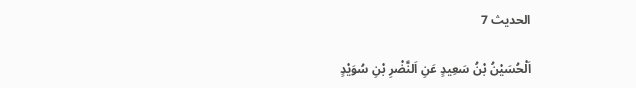الحديث 7

اَلْحُسَيْنُ بْنُ سَعِيدٍ عَنِ اَلنَّضْرِ بْنِ سُوَيْدٍ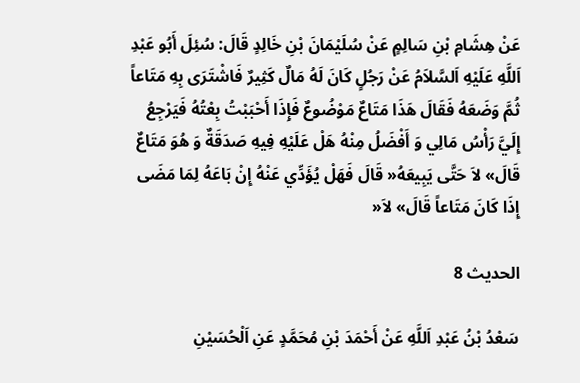عَنْ هِشَامِ بْنِ سَالِمٍ عَنْ سُلَيْمَانَ بْنِ خَالِدٍ قَالَ: سُئِلَ أَبُو عَبْدِ اَللَّهِ عَلَيْهِ اَلسَّلاَمُ عَنْ رَجُلٍ كَانَ لَهُ مَالٌ كَثِيرٌ فَاشْتَرَى بِهِ مَتَاعاً ثُمَّ وَضَعَهُ فَقَالَ هَذَا مَتَاعٌ مَوْضُوعٌ فَإِذَا أَحْبَبْتُ بِعْتُهُ فَيَرْجِعُ إِلَيَّ رَأْسُ مَالِي وَ أَفْضَلُ مِنْهُ هَلْ عَلَيْهِ فِيهِ صَدَقَةٌ وَ هُوَ مَتَاعٌ قَالَ» لاَ حَتَّى يَبِيعَهُ« قَالَ فَهَلْ يُؤَدِّي عَنْهُ إِنْ بَاعَهُ لِمَا مَضَى إِذَا كَانَ مَتَاعاً قَالَ» لاَ«

الحديث 8

سَعْدُ بْنُ عَبْدِ اَللَّهِ عَنْ أَحْمَدَ بْنِ مُحَمَّدٍ عَنِ اَلْحُسَيْنِ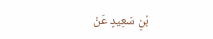بْنِ سَعِيدٍ عَنْ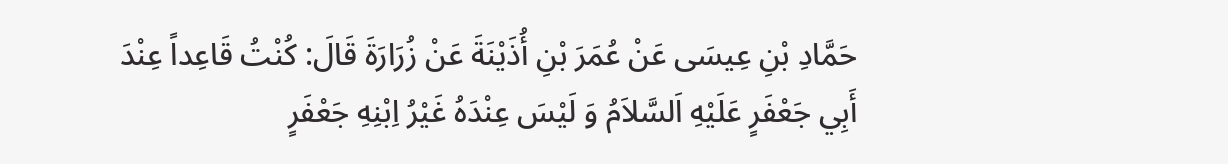حَمَّادِ بْنِ عِيسَى عَنْ عُمَرَ بْنِ أُذَيْنَةَ عَنْ زُرَارَةَ قَالَ: كُنْتُ قَاعِداً عِنْدَ أَبِي جَعْفَرٍ عَلَيْهِ اَلسَّلاَمُ وَ لَيْسَ عِنْدَهُ غَيْرُ اِبْنِهِ جَعْفَرٍ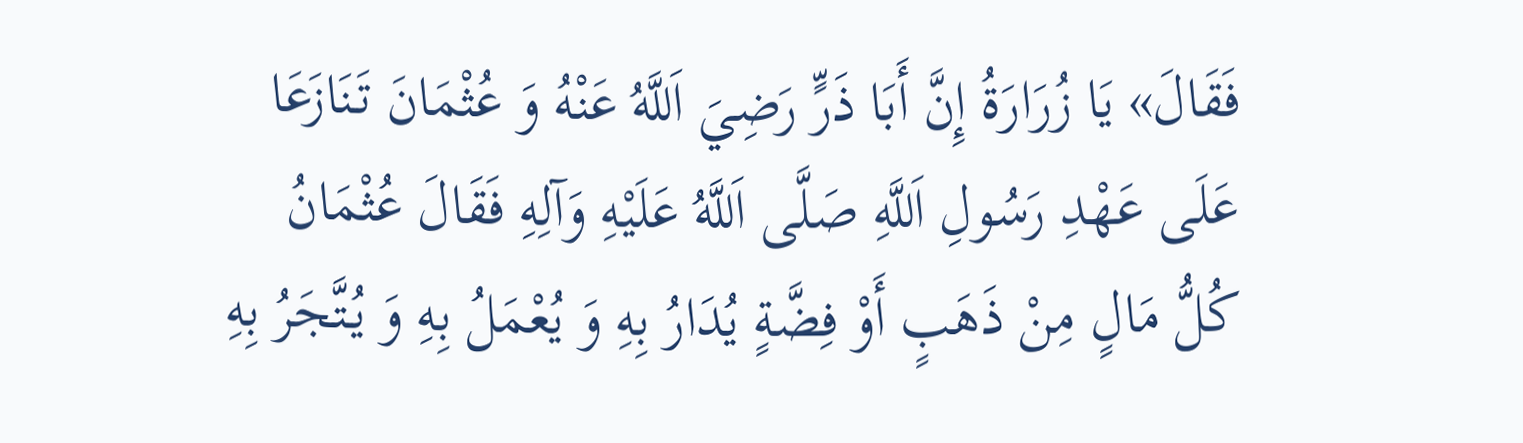فَقَالَ» يَا زُرَارَةُ إِنَّ أَبَا ذَرٍّ رَضِيَ اَللَّهُ عَنْهُ وَ عُثْمَانَ تَنَازَعَا عَلَى عَهْدِ رَسُولِ اَللَّهِ صَلَّى اَللَّهُ عَلَيْهِ وَآلِهِ فَقَالَ عُثْمَانُ كُلُّ مَالٍ مِنْ ذَهَبٍ أَوْ فِضَّةٍ يُدَارُ بِهِ وَ يُعْمَلُ بِهِ وَ يُتَّجَرُ بِهِ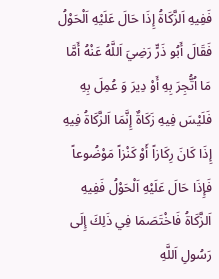فَفِيهِ اَلزَّكَاةُ إِذَا حَالَ عَلَيْهِ اَلْحَوْلُ فَقَالَ أَبُو ذَرٍّ رَضِيَ اَللَّهُ عَنْهُ أَمَّا مَا اُتُّجِرَ بِهِ أَوْ دِيرَ وَ عُمِلَ بِهِ فَلَيْسَ فِيهِ زَكَاةٌ إِنَّمَا اَلزَّكَاةُ فِيهِ إِذَا كَانَ رِكَازاً أَوْ كَنْزاً مَوْضُوعاً فَإِذَا حَالَ عَلَيْهِ اَلْحَوْلُ فَفِيهِ اَلزَّكَاةُ فَاخْتَصَمَا فِي ذَلِكَ إِلَى رَسُولِ اَللَّهِ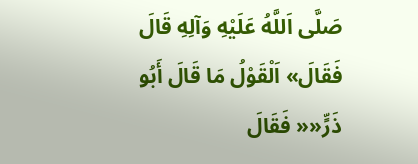صَلَّى اَللَّهُ عَلَيْهِ وَآلِهِ قَالَ فَقَالَ» اَلْقَوْلُ مَا قَالَ أَبُو ذَرٍّ«« فَقَالَ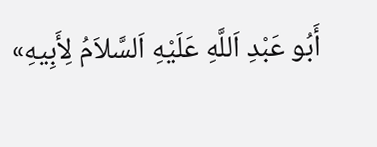أَبُو عَبْدِ اَللَّهِ عَلَيْهِ اَلسَّلاَمُ لِأَبِيهِ»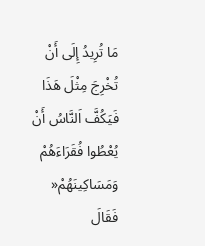مَا تُرِيدُ إِلَى أَنْ تُخْرِجَ مِثْلَ هَذَا فَيَكُفَّ اَلنَّاسُ أَنْ يُعْطُوا فُقَرَاءَهُمْ وَمَسَاكِينَهُمْ« فَقَالَ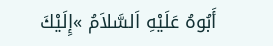أَبُوهُ عَلَيْهِ اَلسَّلاَمُ »إِلَيْكَ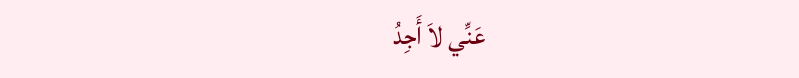عَنِّي لاَ أَجِدُ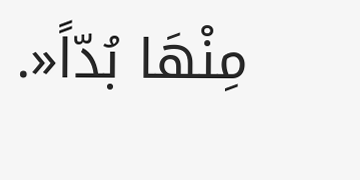مِنْهَا بُدّاً«.